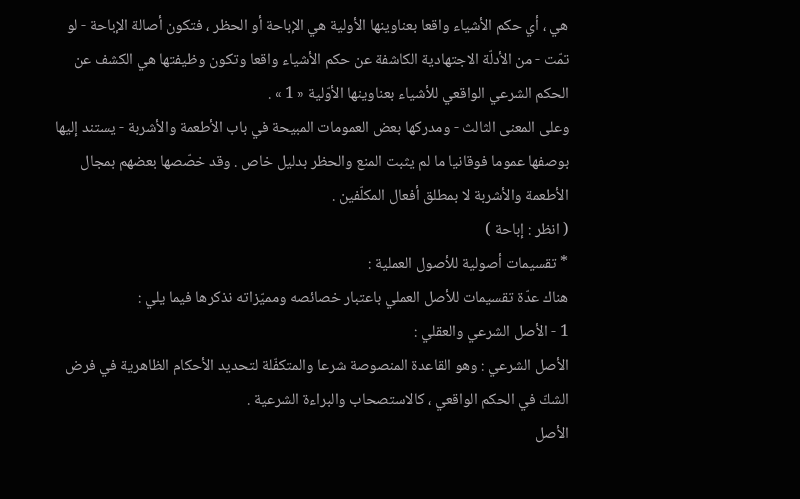هي ، أي حكم الأشياء واقعا بعناوينها الأولية هي الإباحة أو الحظر ، فتكون أصالة الإباحة - لو تمّت - من الأدلّة الاجتهادية الكاشفة عن حكم الأشياء واقعا وتكون وظيفتها هي الكشف عن الحكم الشرعي الواقعي للأشياء بعناوينها الأوّلية « 1 » .
وعلى المعنى الثالث - ومدركها بعض العمومات المبيحة في باب الأطعمة والأشربة - يستند إليها بوصفها عموما فوقانيا ما لم يثبت المنع والحظر بدليل خاص . وقد خصّصها بعضهم بمجال الأطعمة والأشربة لا بمطلق أفعال المكلّفين .
( انظر : إباحة )
* تقسيمات أصولية للأصول العملية :
هناك عدّة تقسيمات للأصل العملي باعتبار خصائصه ومميّزاته نذكرها فيما يلي :
1 - الأصل الشرعي والعقلي :
الأصل الشرعي : وهو القاعدة المنصوصة شرعا والمتكفّلة لتحديد الأحكام الظاهرية في فرض الشكّ في الحكم الواقعي ، كالاستصحاب والبراءة الشرعية .
الأصل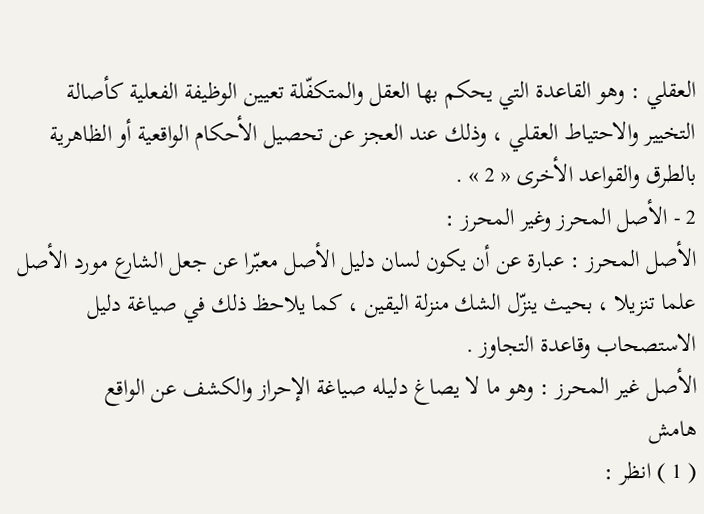العقلي : وهو القاعدة التي يحكم بها العقل والمتكفّلة تعيين الوظيفة الفعلية كأصالة التخيير والاحتياط العقلي ، وذلك عند العجز عن تحصيل الأحكام الواقعية أو الظاهرية بالطرق والقواعد الأخرى « 2 » .
2 - الأصل المحرز وغير المحرز :
الأصل المحرز : عبارة عن أن يكون لسان دليل الأصل معبّرا عن جعل الشارع مورد الأصل علما تنزيلا ، بحيث ينزّل الشك منزلة اليقين ، كما يلاحظ ذلك في صياغة دليل الاستصحاب وقاعدة التجاوز .
الأصل غير المحرز : وهو ما لا يصاغ دليله صياغة الإحراز والكشف عن الواقع
هامش
( 1 ) انظر :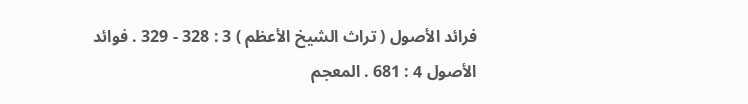فرائد الأصول ( تراث الشيخ الأعظم ) 3 : 328 - 329 . فوائد الأصول 4 : 681 . المعجم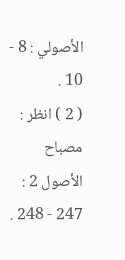الأصولي : 8 - 10 .
( 2 ) انظر : مصباح الأصول 2 : 247 - 248 .